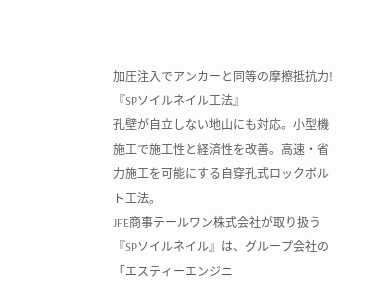加圧注入でアンカーと同等の摩擦抵抗力!『SPソイルネイル工法』
孔壁が自立しない地山にも対応。小型機施工で施工性と経済性を改善。高速・省力施工を可能にする自穿孔式ロックボルト工法。
JFE商事テールワン株式会社が取り扱う『SPソイルネイル』は、グループ会社の「エスティーエンジニ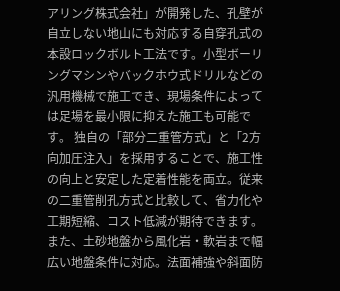アリング株式会社」が開発した、孔壁が自立しない地山にも対応する自穿孔式の本設ロックボルト工法です。小型ボーリングマシンやバックホウ式ドリルなどの汎用機械で施工でき、現場条件によっては足場を最小限に抑えた施工も可能です。 独自の「部分二重管方式」と「2方向加圧注入」を採用することで、施工性の向上と安定した定着性能を両立。従来の二重管削孔方式と比較して、省力化や工期短縮、コスト低減が期待できます。 また、土砂地盤から風化岩・軟岩まで幅広い地盤条件に対応。法面補強や斜面防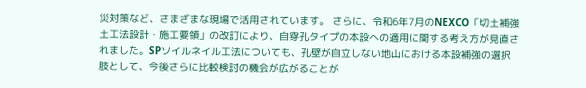災対策など、さまざまな現場で活用されています。 さらに、令和6年7月のNEXCO「切土補強土工法設計・施工要領」の改訂により、自穿孔タイプの本設への適用に関する考え方が見直されました。SPソイルネイル工法についても、孔壁が自立しない地山における本設補強の選択肢として、今後さらに比較検討の機会が広がることが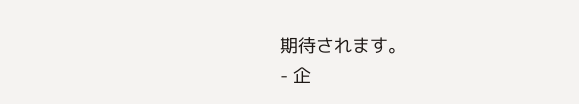期待されます。
- 企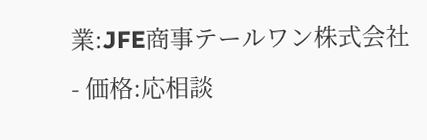業:JFE商事テールワン株式会社
- 価格:応相談